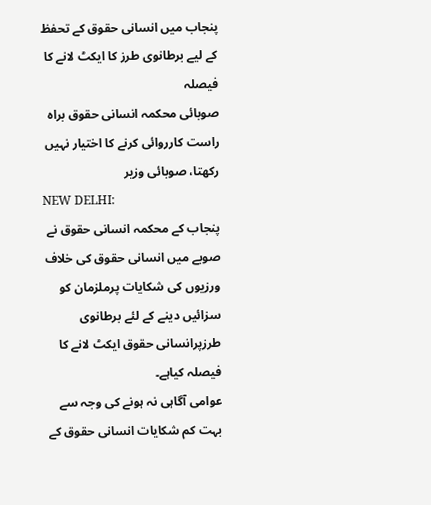پنجاب میں انسانی حقوق کے تحفظ کے لیے برطانوی طرز کا ایکٹ لانے کا فیصلہ
صوبائی محکمہ انسانی حقوق براہ راست کارروائی کرنے کا اختیار نہیں رکھتا، صوبائی وزیر
NEW DELHI:
پنجاب کے محکمہ انسانی حقوق نے صوبے میں انسانی حقوق کی خلاف ورزیوں کی شکایات پرملزمان کو سزائیں دینے کے لئے برطانوی طرزپرانسانی حقوق ایکٹ لانے کا فیصلہ کیاہے۔
عوامی آگاہی نہ ہونے کی وجہ سے بہت کم شکایات انسانی حقوق کے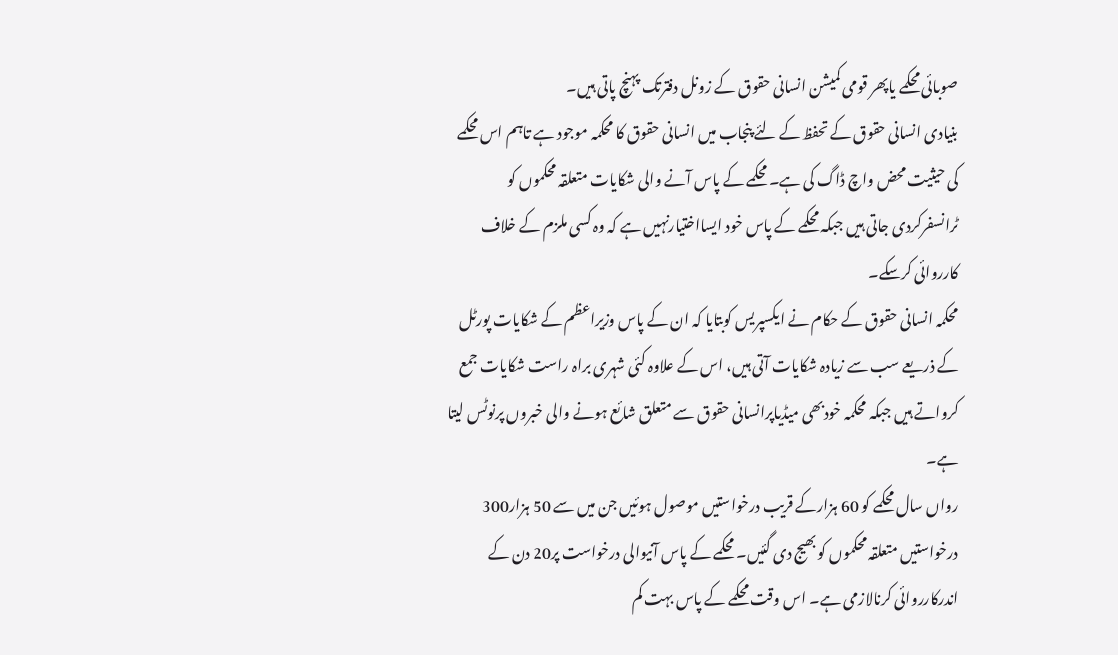صوبائی محکمے یاپھر قومی کمیشن انسانی حقوق کے زونل دفترتک پہنچ پاتی ہیں۔
بنیادی انسانی حقوق کے تحفظ کے لئے پنجاب میں انسانی حقوق کا محکمہ موجود ہے تاہم اس محکمے کی حیثیت محض واچ ڈاگ کی ہے۔ محکمے کے پاس آنے والی شکایات متعلقہ محکموں کو ٹرانسفرکردی جاتی ہیں جبکہ محکمے کے پاس خود ایسااختیارنہیں ہے کہ وہ کسی ملزم کے خلاف کارروائی کرسکے۔
محکمہ انسانی حقوق کے حکام نے ایکسپریس کوبتایا کہ ان کے پاس وزیراعظم کے شکایات پورٹل کے ذریعے سب سے زیادہ شکایات آتی ہیں، اس کے علاوہ کئی شہری براہ راست شکایات جمع کرواتے ہیں جبکہ محکمہ خودبھی میڈیاپرانسانی حقوق سے متعلق شائع ہونے والی خبروں پرنوٹس لیتا ہے۔
رواں سال محکمے کو 60 ہزارکے قریب درخواستیں موصول ہوئیں جن میں سے 50 ہزار300 درخواستیں متعلقہ محکموں کو بھیج دی گئیں۔ محکمے کے پاس آنیوالی درخواست پر20 دن کے اندرکارروائی کرنالازمی ہے۔ اس وقت محکمے کے پاس بہت کم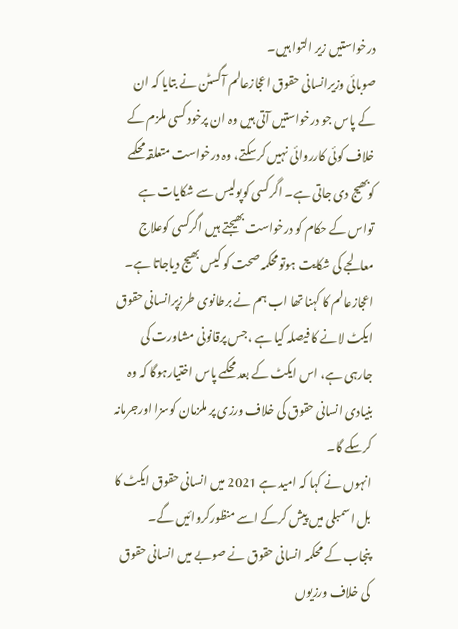درخواستیں زیر التوا ہیں۔
صوبائی وزیرانسانی حقوق اعجازعالم آگسٹن نے بتایا کہ ان کے پاس جو درخواستیں آتی ہیں وہ ان پرخود کسی ملزم کے خلاف کوئی کارروائی نہیں کرسکتے، وہ درخواست متعلقہ محکمے کوبھیج دی جاتی ہے۔ اگرکسی کوپولیس سے شکایات ہے تواس کے حکام کو درخواست بھیجتے ہیں اگرکسی کوعلاج معالجے کی شکایت ہوتومحکمہ صحت کو کیس بھیج دیاجاتا ہے۔
اعجازعالم کا کہنا تھا اب ہم نے برطانوی طرزپرانسانی حقوق ایکٹ لانے کا فیصلہ کیا ہے ،جس پرقانونی مشاورت کی جارہی ہے، اس ایکٹ کے بعد محکمے پاس اختیارہوگا کہ وہ بنیادی انسانی حقوق کی خلاف ورزی پر ملزمان کوسزا اورجرمانہ کرسکے گا۔
انہوں نے کہا کہ امید ہے 2021 میں انسانی حقوق ایکٹ کا بل اسمبلی میں پیش کرکے اسے منظورکروائیں گے۔
پنجاب کے محکمہ انسانی حقوق نے صوبے میں انسانی حقوق کی خلاف ورزیوں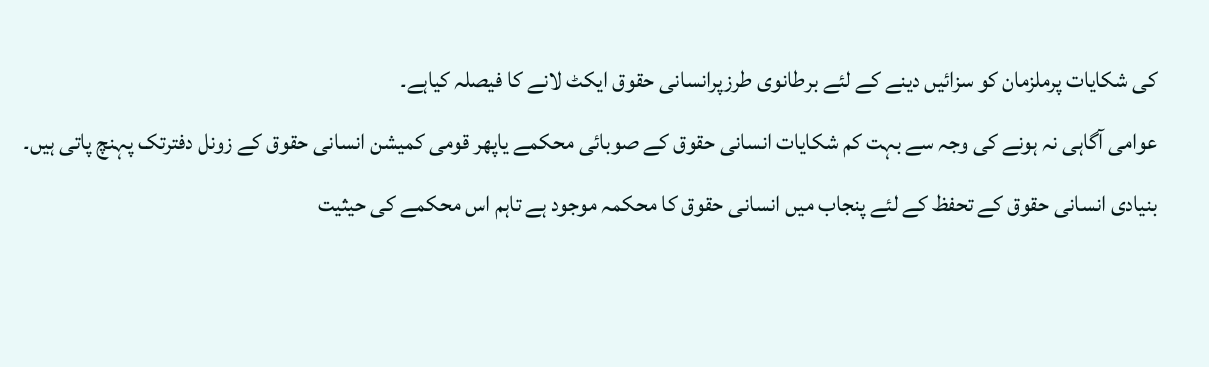کی شکایات پرملزمان کو سزائیں دینے کے لئے برطانوی طرزپرانسانی حقوق ایکٹ لانے کا فیصلہ کیاہے۔
عوامی آگاہی نہ ہونے کی وجہ سے بہت کم شکایات انسانی حقوق کے صوبائی محکمے یاپھر قومی کمیشن انسانی حقوق کے زونل دفترتک پہنچ پاتی ہیں۔
بنیادی انسانی حقوق کے تحفظ کے لئے پنجاب میں انسانی حقوق کا محکمہ موجود ہے تاہم اس محکمے کی حیثیت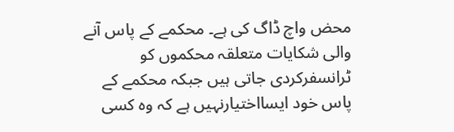محض واچ ڈاگ کی ہے۔ محکمے کے پاس آنے والی شکایات متعلقہ محکموں کو ٹرانسفرکردی جاتی ہیں جبکہ محکمے کے پاس خود ایسااختیارنہیں ہے کہ وہ کسی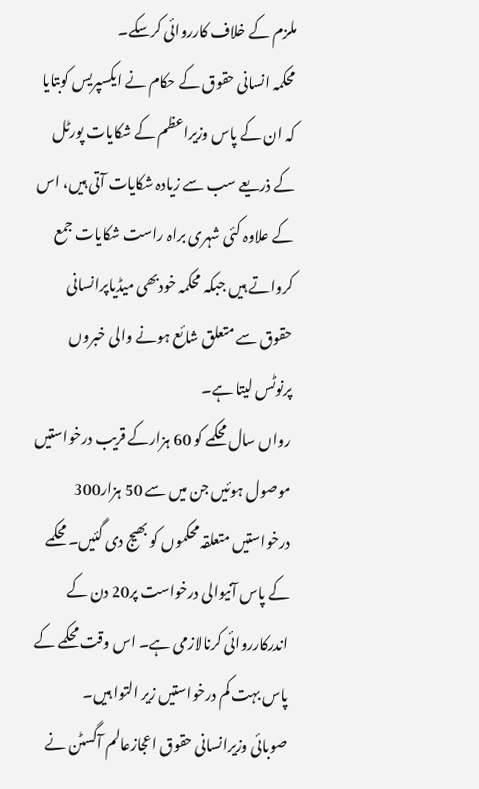ملزم کے خلاف کارروائی کرسکے۔
محکمہ انسانی حقوق کے حکام نے ایکسپریس کوبتایا کہ ان کے پاس وزیراعظم کے شکایات پورٹل کے ذریعے سب سے زیادہ شکایات آتی ہیں، اس کے علاوہ کئی شہری براہ راست شکایات جمع کرواتے ہیں جبکہ محکمہ خودبھی میڈیاپرانسانی حقوق سے متعلق شائع ہونے والی خبروں پرنوٹس لیتا ہے۔
رواں سال محکمے کو 60 ہزارکے قریب درخواستیں موصول ہوئیں جن میں سے 50 ہزار300 درخواستیں متعلقہ محکموں کو بھیج دی گئیں۔ محکمے کے پاس آنیوالی درخواست پر20 دن کے اندرکارروائی کرنالازمی ہے۔ اس وقت محکمے کے پاس بہت کم درخواستیں زیر التوا ہیں۔
صوبائی وزیرانسانی حقوق اعجازعالم آگسٹن نے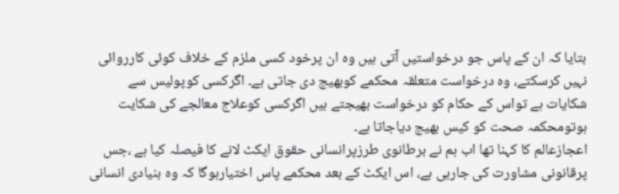بتایا کہ ان کے پاس جو درخواستیں آتی ہیں وہ ان پرخود کسی ملزم کے خلاف کوئی کارروائی نہیں کرسکتے، وہ درخواست متعلقہ محکمے کوبھیج دی جاتی ہے۔ اگرکسی کوپولیس سے شکایات ہے تواس کے حکام کو درخواست بھیجتے ہیں اگرکسی کوعلاج معالجے کی شکایت ہوتومحکمہ صحت کو کیس بھیج دیاجاتا ہے۔
اعجازعالم کا کہنا تھا اب ہم نے برطانوی طرزپرانسانی حقوق ایکٹ لانے کا فیصلہ کیا ہے ،جس پرقانونی مشاورت کی جارہی ہے، اس ایکٹ کے بعد محکمے پاس اختیارہوگا کہ وہ بنیادی انسانی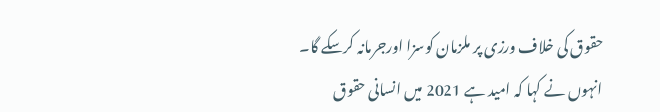حقوق کی خلاف ورزی پر ملزمان کوسزا اورجرمانہ کرسکے گا۔
انہوں نے کہا کہ امید ہے 2021 میں انسانی حقوق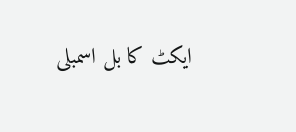ایکٹ کا بل اسمبلی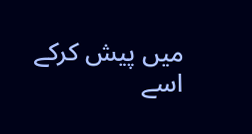میں پیش کرکے اسے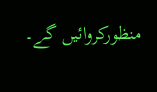منظورکروائیں گے۔